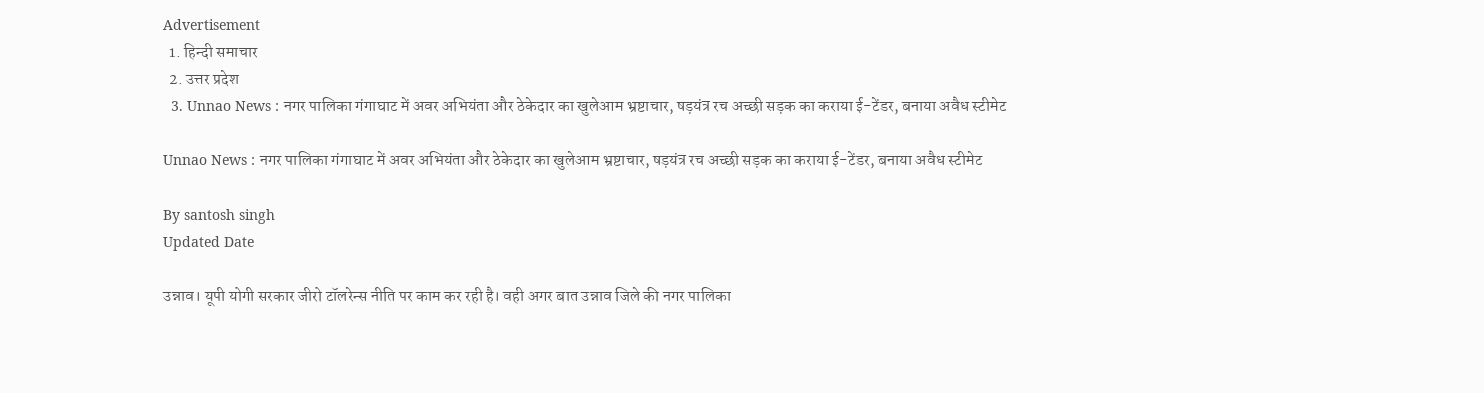Advertisement
  1. हिन्दी समाचार
  2. उत्तर प्रदेश
  3. Unnao News : नगर पालिका गंगाघाट में अवर अभियंता और ठेकेदार का खुलेआम भ्रष्टाचार, षड़यंत्र रच अच्छी सड़क का कराया ई-टेंडर, बनाया अवैध स्टीमेट

Unnao News : नगर पालिका गंगाघाट में अवर अभियंता और ठेकेदार का खुलेआम भ्रष्टाचार, षड़यंत्र रच अच्छी सड़क का कराया ई-टेंडर, बनाया अवैध स्टीमेट

By santosh singh
Updated Date

उन्नाव। यूपी योगी सरकार जीरो टॉलरेन्स नीति पर काम कर रही है। वही अगर बात उन्नाव जिले की नगर पालिका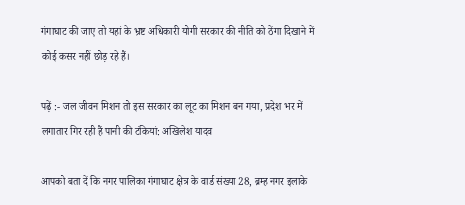गंगाघाट की जाए तो यहां के भ्रष्ट अधिकारी योगी सरकार की नीति को ठेंगा दिखाने में कोई कसर नहीं छोड़ रहे हैं।

पढ़ें :- जल जीवन मिशन तो इस सरकार का लूट का मिशन बन गया, प्रदेश भर में लगातार गिर रही हैं पानी की टंकियां: अखिलेश यादव

आपको बता दें कि नगर पालिका गंगाघाट क्षेत्र के वार्ड संख्या 28, ब्रम्ह नगर इलाके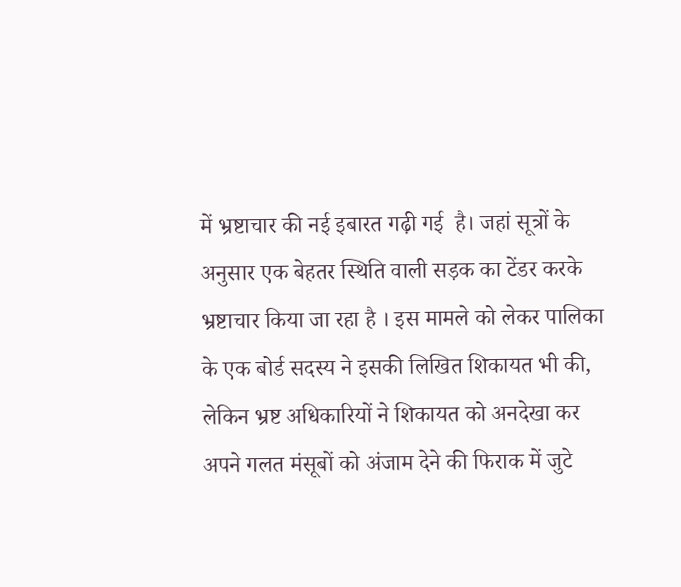में भ्रष्टाचार की नई इबारत गढ़ी गई  है। जहां सूत्रों के अनुसार एक बेहतर स्थिति वाली सड़क का टेंडर करके भ्रष्टाचार किया जा रहा है । इस मामले को लेकर पालिका के एक बोर्ड सदस्य ने इसकी लिखित शिकायत भी की, लेकिन भ्रष्ट अधिकारियों ने शिकायत को अनदेखा कर अपने गलत मंसूबों को अंजाम देने की फिराक में जुटे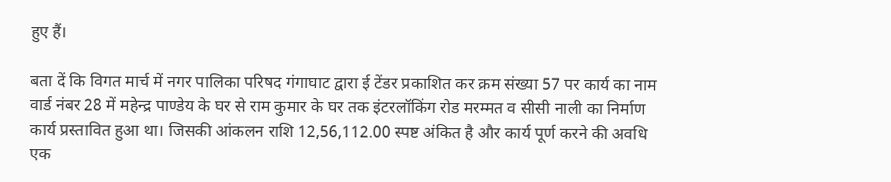हुए हैं।

बता दें कि विगत मार्च में नगर पालिका परिषद गंगाघाट द्वारा ई टेंडर प्रकाशित कर क्रम संख्या 57 पर कार्य का नाम वार्ड नंबर 28 में महेन्द्र पाण्डेय के घर से राम कुमार के घर तक इंटरलॉकिंग रोड मरम्मत व सीसी नाली का निर्माण कार्य प्रस्तावित हुआ था। जिसकी आंकलन राशि 12,56,112.00 स्पष्ट अंकित है और कार्य पूर्ण करने की अवधि एक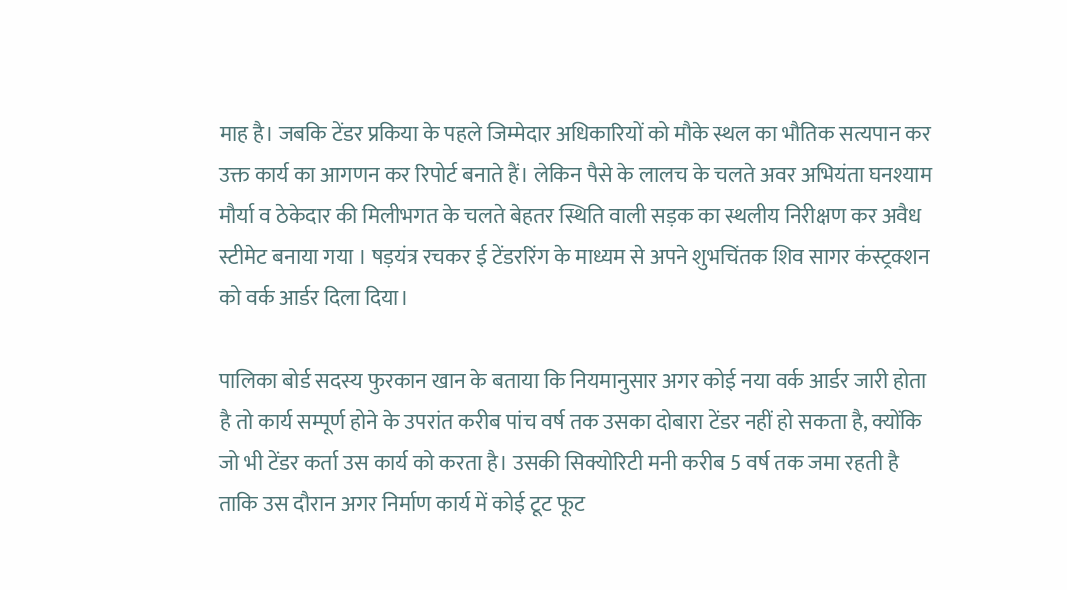माह है। जबकि टेंडर प्रकिया के पहले जिम्मेदार अधिकारियों को मौके स्थल का भौतिक सत्यपान कर उक्त कार्य का आगणन कर रिपोर्ट बनाते हैं। लेकिन पैसे के लालच के चलते अवर अभियंता घनश्याम मौर्या व ठेकेदार की मिलीभगत के चलते बेहतर स्थिति वाली सड़क का स्थलीय निरीक्षण कर अवैध स्टीमेट बनाया गया । षड़यंत्र रचकर ई टेंडररिंग के माध्यम से अपने शुभचिंतक शिव सागर कंस्ट्रक्शन को वर्क आर्डर दिला दिया।

पालिका बोर्ड सदस्य फुरकान खान के बताया कि नियमानुसार अगर कोई नया वर्क आर्डर जारी होता है तो कार्य सम्पूर्ण होने के उपरांत करीब पांच वर्ष तक उसका दोबारा टेंडर नहीं हो सकता है, क्योंकि जो भी टेंडर कर्ता उस कार्य को करता है। उसकी सिक्योरिटी मनी करीब 5 वर्ष तक जमा रहती है ताकि उस दौरान अगर निर्माण कार्य में कोई टूट फूट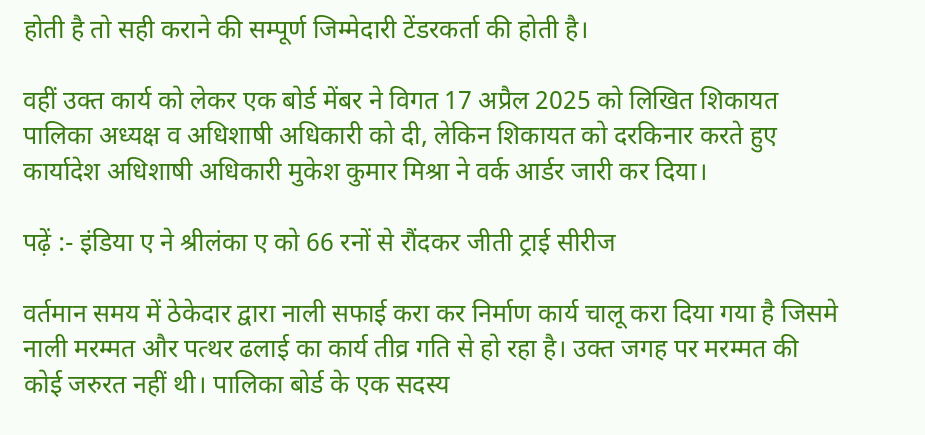होती है तो सही कराने की सम्पूर्ण जिम्मेदारी टेंडरकर्ता की होती है।

वहीं उक्त कार्य को लेकर एक बोर्ड मेंबर ने विगत 17 अप्रैल 2025 को लिखित शिकायत पालिका अध्यक्ष व अधिशाषी अधिकारी को दी, लेकिन शिकायत को दरकिनार करते हुए कार्यादेश अधिशाषी अधिकारी मुकेश कुमार मिश्रा ने वर्क आर्डर जारी कर दिया।

पढ़ें :- इंडिया ए ने श्रीलंका ए को 66 रनों से रौंदकर जीती ट्राई सीरीज

वर्तमान समय में ठेकेदार द्वारा नाली सफाई करा कर निर्माण कार्य चालू करा दिया गया है जिसमे नाली मरम्मत और पत्थर ढलाई का कार्य तीव्र गति से हो रहा है। उक्त जगह पर मरम्मत की कोई जरुरत नहीं थी। पालिका बोर्ड के एक सदस्य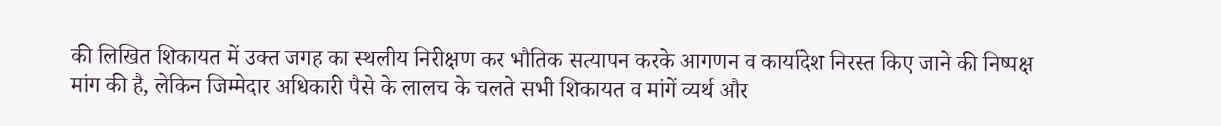की लिखित शिकायत में उक्त जगह का स्थलीय निरीक्षण कर भौतिक सत्यापन करके आगणन व कार्यादेश निरस्त किए जाने की निष्पक्ष मांग की है, लेकिन जिम्मेदार अधिकारी पैसे के लालच के चलते सभी शिकायत व मांगें व्यर्थ और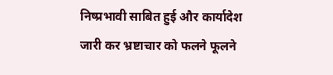निष्प्रभावी साबित हुई और कार्यादेश जारी कर भ्रष्टाचार को फलने फूलने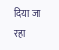दिया जा रहा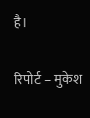है।

रिपोर्ट – मुकेश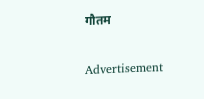गौतम

Advertisement